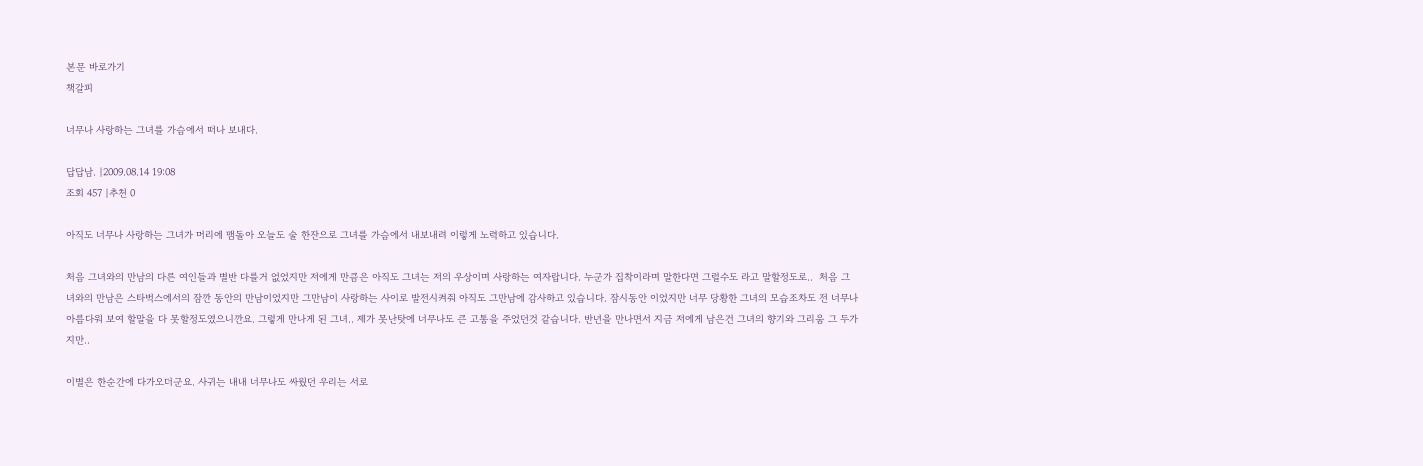본문 바로가기
책갈피

너무나 사랑하는 그녀를 가슴에서 떠나 보내다.

답답남. |2009.08.14 19:08
조회 457 |추천 0

아직도 너무나 사랑하는 그녀가 머리에 맴돌아 오늘도 술 한잔으로 그녀를 가슴에서 내보내려 이렇게 노력하고 있습니다.

처음 그녀와의 만남의 다른 여인들과 별반 다를거 없었지만 저에게 만큼은 아직도 그녀는 저의 우상이며 사랑하는 여자랍니다. 누군가 집착이라며 말한다면 그럴수도 라고 말할정도로..  처음 그녀와의 만남은 스타벅스에서의 잠깐 동안의 만남이었지만 그만남이 사랑하는 사이로 발전시켜줘 아직도 그만남에 감사하고 있습니다. 잠시동안 이었지만 너무 당황한 그녀의 모습조차도 전 너무나 아름다워 보여 할말을 다 못할정도였으니깐요. 그렇게 만나게 된 그녀.. 제가 못난탓에 너무나도 큰 고통을 주었던것 같습니다. 반년을 만나면서 지금 저에게 남은건 그녀의 향기와 그리움 그 두가지만..

이별은 한순간에 다가오더군요. 사귀는 내내 너무나도 싸웠던 우리는 서로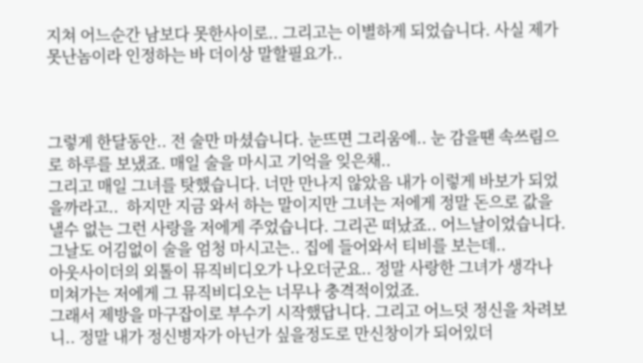지쳐 어느순간 남보다 못한사이로.. 그리고는 이별하게 되었습니다. 사실 제가 못난놈이라 인정하는 바 더이상 말할필요가..



그렇게 한달동안.. 전 술만 마셨습니다. 눈뜨면 그리움에.. 눈 감을땐 속쓰림으로 하루를 보냈죠. 매일 술을 마시고 기억을 잊은채..
그리고 매일 그녀를 탓했습니다. 너만 만나지 않았음 내가 이렇게 바보가 되었을까라고..  하지만 지금 와서 하는 말이지만 그녀는 저에게 정말 돈으로 값을 낼수 없는 그런 사랑을 저에게 주었습니다. 그리곤 떠났죠.. 어느날이었습니다. 그날도 어김없이 술을 엄청 마시고는.. 집에 들어와서 티비를 보는데..
아웃사이더의 외톨이 뮤직비디오가 나오더군요.. 정말 사랑한 그녀가 생각나 미쳐가는 저에게 그 뮤직비디오는 너무나 충격적이었죠.
그래서 제방을 마구잡이로 부수기 시작했답니다. 그리고 어느덧 정신을 차려보니.. 정말 내가 정신병자가 아닌가 싶을정도로 만신창이가 되어있더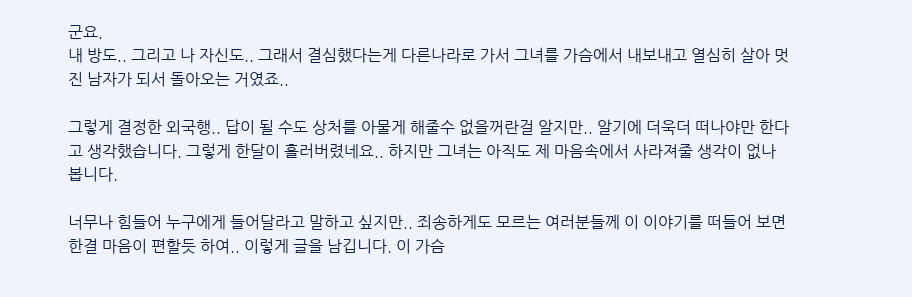군요.
내 방도.. 그리고 나 자신도.. 그래서 결심했다는게 다른나라로 가서 그녀를 가슴에서 내보내고 열심히 살아 멋진 남자가 되서 돌아오는 거였죠..

그렇게 결정한 외국행.. 답이 될 수도 상처를 아물게 해줄수 없을꺼란걸 알지만.. 알기에 더욱더 떠나야만 한다고 생각했습니다. 그렇게 한달이 흘러버렸네요.. 하지만 그녀는 아직도 제 마음속에서 사라져줄 생각이 없나 봅니다.

너무나 힘들어 누구에게 들어달라고 말하고 싶지만.. 죄송하게도 모르는 여러분들께 이 이야기를 떠들어 보면 한결 마음이 편할듯 하여.. 이렇게 글을 남깁니다. 이 가슴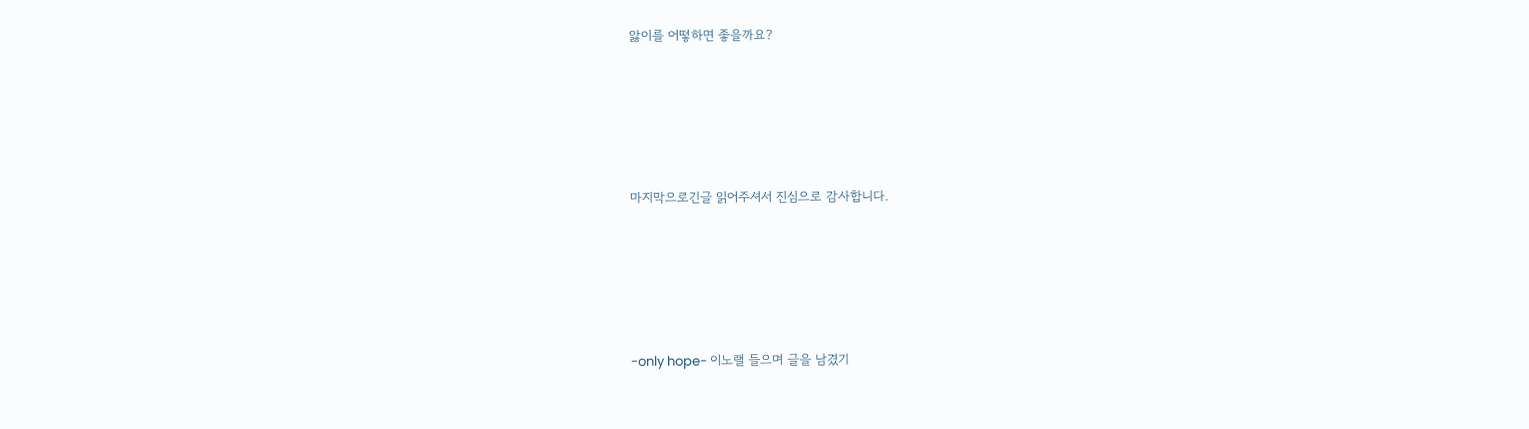앓이를 어떻하면 좋을까요?





마지막으로긴글 읽어주셔서 진심으로 감사합니다.





-only hope- 이노랠 들으며 글을 남겼기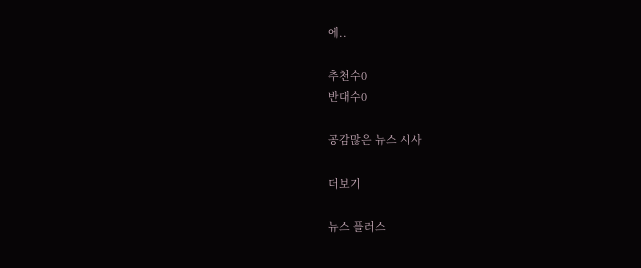에..

추천수0
반대수0

공감많은 뉴스 시사

더보기

뉴스 플러스